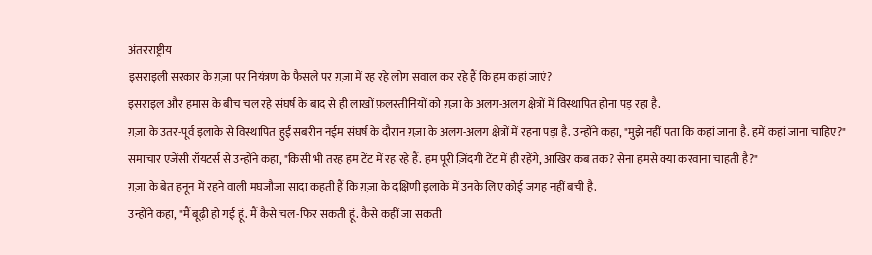अंतरराष्ट्रीय
इसराइली सरकार के ग़ज़ा पर नियंत्रण के फैसले पर ग़ज़ा में रह रहे लोग सवाल कर रहे हैं कि हम कहां जाएं?
इसराइल और हमास के बीच चल रहे संघर्ष के बाद से ही लाखों फ़लस्तीनियों को ग़ज़ा के अलग-अलग क्षेत्रों में विस्थापित होना पड़ रहा है.
ग़ज़ा के उतर-पूर्व इलाके से विस्थापित हुईं सबरीन नईम संघर्ष के दौरान ग़ज़ा के अलग-अलग क्षेत्रों में रहना पड़ा है. उन्होंने कहा, "मुझे नहीं पता कि कहां जाना है. हमें कहां जाना चाहिए?"
समाचार एजेंसी रॉयटर्स से उन्होंने कहा, "किसी भी तरह हम टेंट में रह रहे हैं. हम पूरी ज़िंदगी टेंट में ही रहेंगे, आखिर कब तक? सेना हमसे क्या करवाना चाहती है?"
ग़ज़ा के बेत हनून में रहने वाली मघजौजा सादा कहती हैं कि ग़ज़ा के दक्षिणी इलाके में उनके लिए कोई जगह नहीं बची है.
उन्होंने कहा, "मैं बूढ़ी हो गई हूं. मैं कैसे चल-फिर सकती हूं. कैसे कहीं जा सकती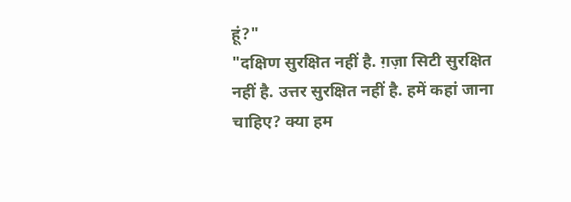हूं?"
"दक्षिण सुरक्षित नहीं है. ग़ज़ा सिटी सुरक्षित नहीं है. उत्तर सुरक्षित नहीं है. हमें कहां जाना चाहिए? क्या हम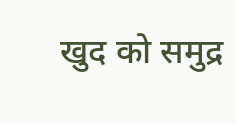खुद को समुद्र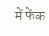में फेंक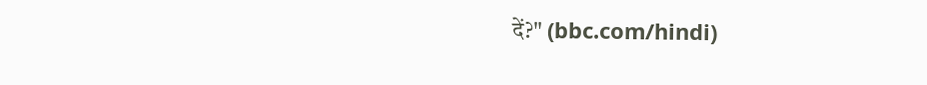दें?" (bbc.com/hindi)